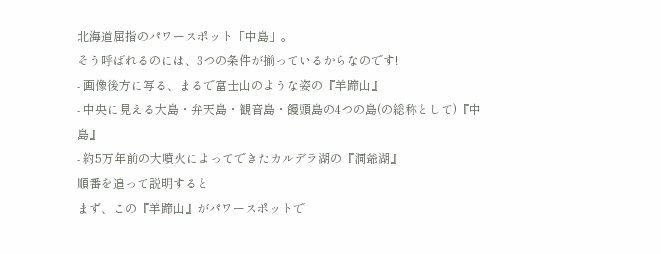北海道屈指のパワースポット「中島」。
そう呼ばれるのには、3つの条件が揃っているからなのです!
- 画像後方に写る、まるで富士山のような姿の『羊蹄山』
- 中央に見える大島・弁天島・観音島・饅頭島の4つの島(の総称として)『中島』
- 約5万年前の大噴火によってできたカルデラ湖の『洞爺湖』
順番を追って説明すると
まず、この『羊蹄山』がパワースポットで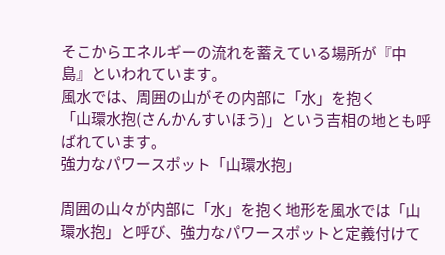そこからエネルギーの流れを蓄えている場所が『中島』といわれています。
風水では、周囲の山がその内部に「水」を抱く
「山環水抱(さんかんすいほう)」という吉相の地とも呼ばれています。
強力なパワースポット「山環水抱」

周囲の山々が内部に「水」を抱く地形を風水では「山環水抱」と呼び、強力なパワースポットと定義付けて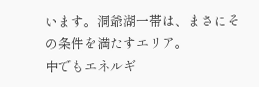います。洞爺湖一帯は、まさにその条件を満たすエリア。
中でもエネルギ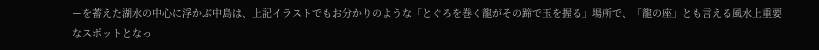ーを蓄えた湖水の中心に浮かぶ中島は、上記イラストでもお分かりのような「とぐろを巻く龍がその蹄で玉を握る」場所で、「龍の座」とも言える風水上重要なスポットとなっ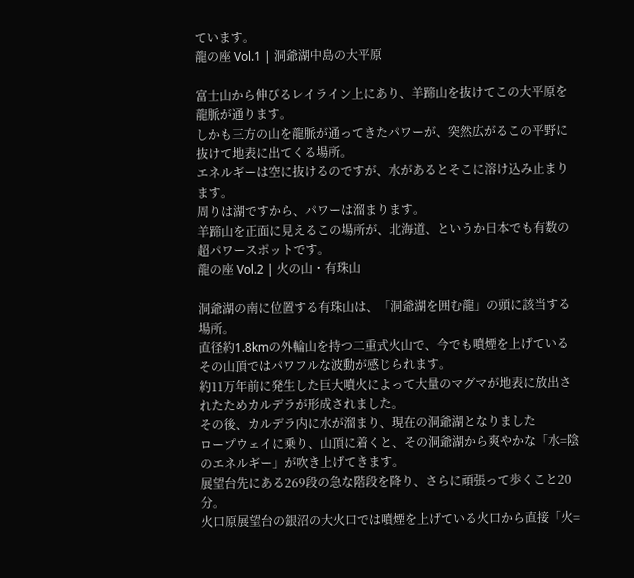ています。
龍の座 Vol.1 | 洞爺湖中島の大平原

富士山から伸びるレイライン上にあり、羊蹄山を抜けてこの大平原を龍脈が通ります。
しかも三方の山を龍脈が通ってきたパワーが、突然広がるこの平野に抜けて地表に出てくる場所。
エネルギーは空に抜けるのですが、水があるとそこに溶け込み止まります。
周りは湖ですから、パワーは溜まります。
羊蹄山を正面に見えるこの場所が、北海道、というか日本でも有数の超パワースポットです。
龍の座 Vol.2 | 火の山・有珠山

洞爺湖の南に位置する有珠山は、「洞爺湖を囲む龍」の頭に該当する場所。
直径約1.8kmの外輪山を持つ二重式火山で、今でも噴煙を上げているその山頂ではパワフルな波動が感じられます。
約11万年前に発生した巨大噴火によって大量のマグマが地表に放出されたためカルデラが形成されました。
その後、カルデラ内に水が溜まり、現在の洞爺湖となりました
ロープウェイに乗り、山頂に着くと、その洞爺湖から爽やかな「水=陰のエネルギー」が吹き上げてきます。
展望台先にある269段の急な階段を降り、さらに頑張って歩くこと20分。
火口原展望台の銀沼の大火口では噴煙を上げている火口から直接「火=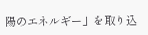陽のエネルギー」を取り込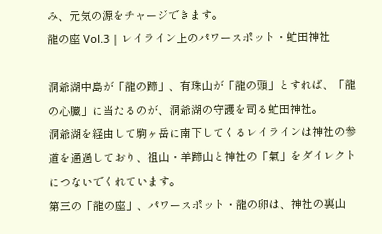み、元気の源をチャージできます。
龍の座 Vol.3 | レイライン上のパワースポット・虻田神社

洞爺湖中島が「龍の蹄」、有珠山が「龍の頭」とすれば、「龍の心臓」に当たるのが、洞爺湖の守護を司る虻田神社。
洞爺湖を経由して駒ヶ岳に南下してくるレイラインは神社の参道を通過しており、祖山・羊蹄山と神社の「氣」をダイレクトにつないでくれています。
第三の「龍の座」、パワースポット・龍の卵は、神社の裏山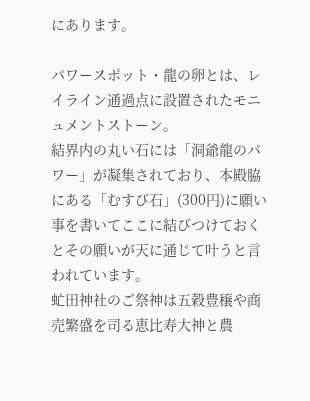にあります。

パワースポット・龍の卵とは、レイライン通過点に設置されたモニュメントストーン。
結界内の丸い石には「洞爺龍のパワー」が凝集されており、本殿脇にある「むすび石」(300円)に願い事を書いてここに結びつけておくとその願いが天に通じて叶うと言われています。
虻田神社のご祭神は五穀豊穣や商売繁盛を司る恵比寿大神と農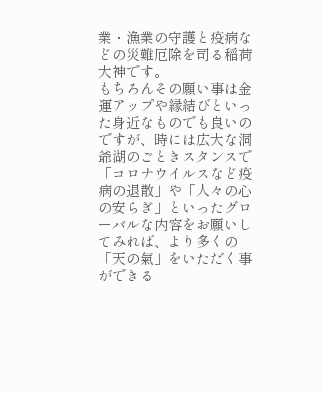業・漁業の守護と疫病などの災難厄除を司る稲荷大神です。
もちろんその願い事は金運アップや縁結びといった身近なものでも良いのですが、時には広大な洞爺湖のごときスタンスで「コロナウイルスなど疫病の退散」や「人々の心の安らぎ」といったグローバルな内容をお願いしてみれば、より多くの「天の氣」をいただく事ができる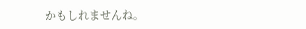かもしれませんね。